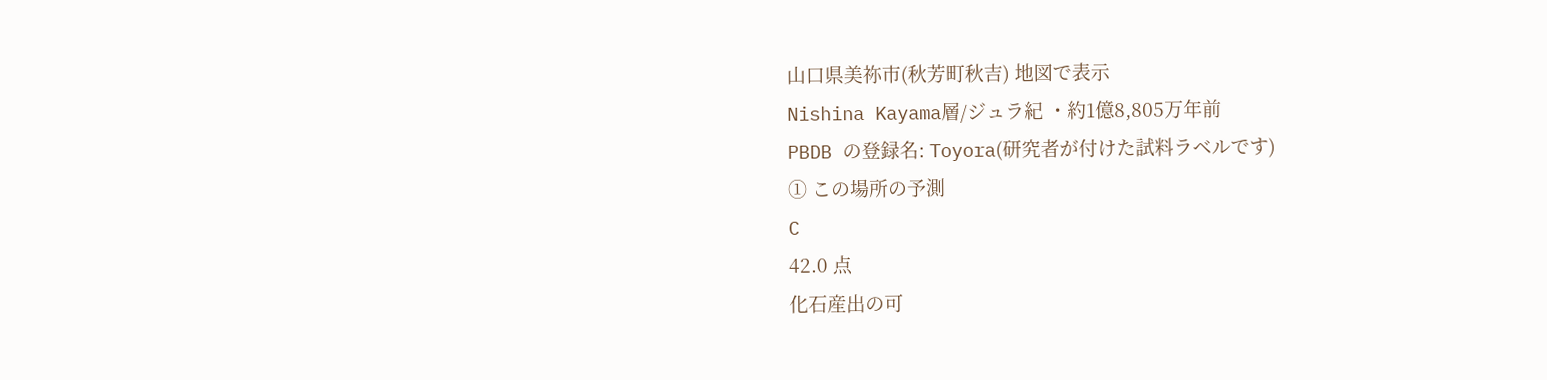山口県美祢市(秋芳町秋吉) 地図で表示
Nishina Kayama層/ジュラ紀 ・約1億8,805万年前
PBDB の登録名: Toyora(研究者が付けた試料ラベルです)
① この場所の予測
C
42.0 点
化石産出の可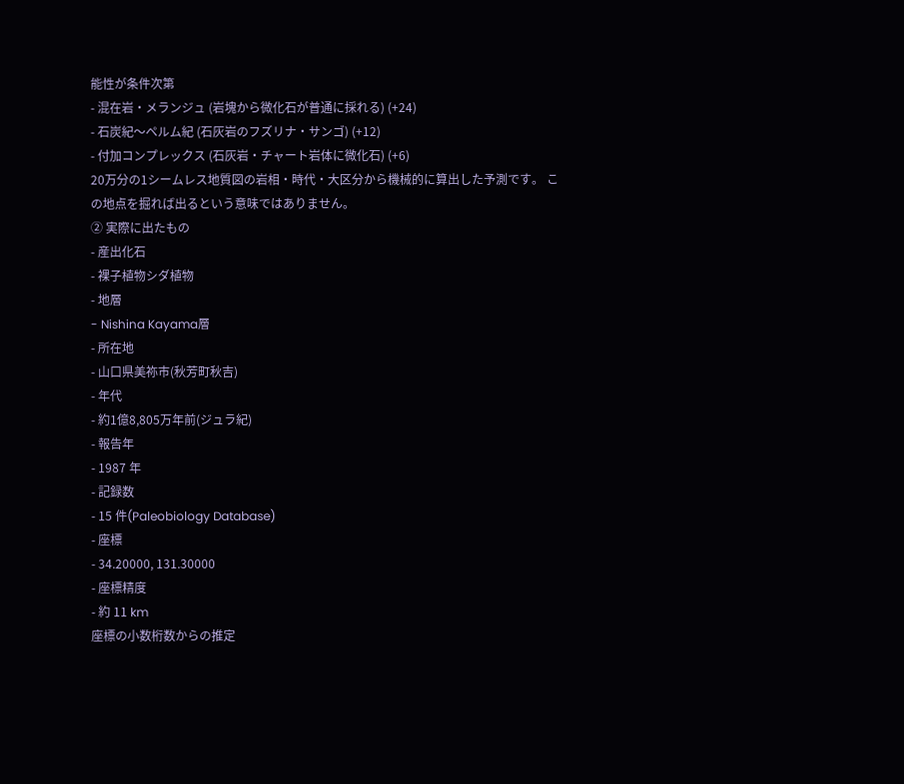能性が条件次第
- 混在岩・メランジュ (岩塊から微化石が普通に採れる) (+24)
- 石炭紀〜ペルム紀 (石灰岩のフズリナ・サンゴ) (+12)
- 付加コンプレックス (石灰岩・チャート岩体に微化石) (+6)
20万分の1シームレス地質図の岩相・時代・大区分から機械的に算出した予測です。 この地点を掘れば出るという意味ではありません。
② 実際に出たもの
- 産出化石
- 裸子植物シダ植物
- 地層
- Nishina Kayama層
- 所在地
- 山口県美祢市(秋芳町秋吉)
- 年代
- 約1億8,805万年前(ジュラ紀)
- 報告年
- 1987 年
- 記録数
- 15 件(Paleobiology Database)
- 座標
- 34.20000, 131.30000
- 座標精度
- 約 11 km
座標の小数桁数からの推定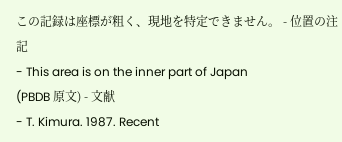この記録は座標が粗く、現地を特定できません。 - 位置の注記
- This area is on the inner part of Japan
(PBDB 原文) - 文献
- T. Kimura. 1987. Recent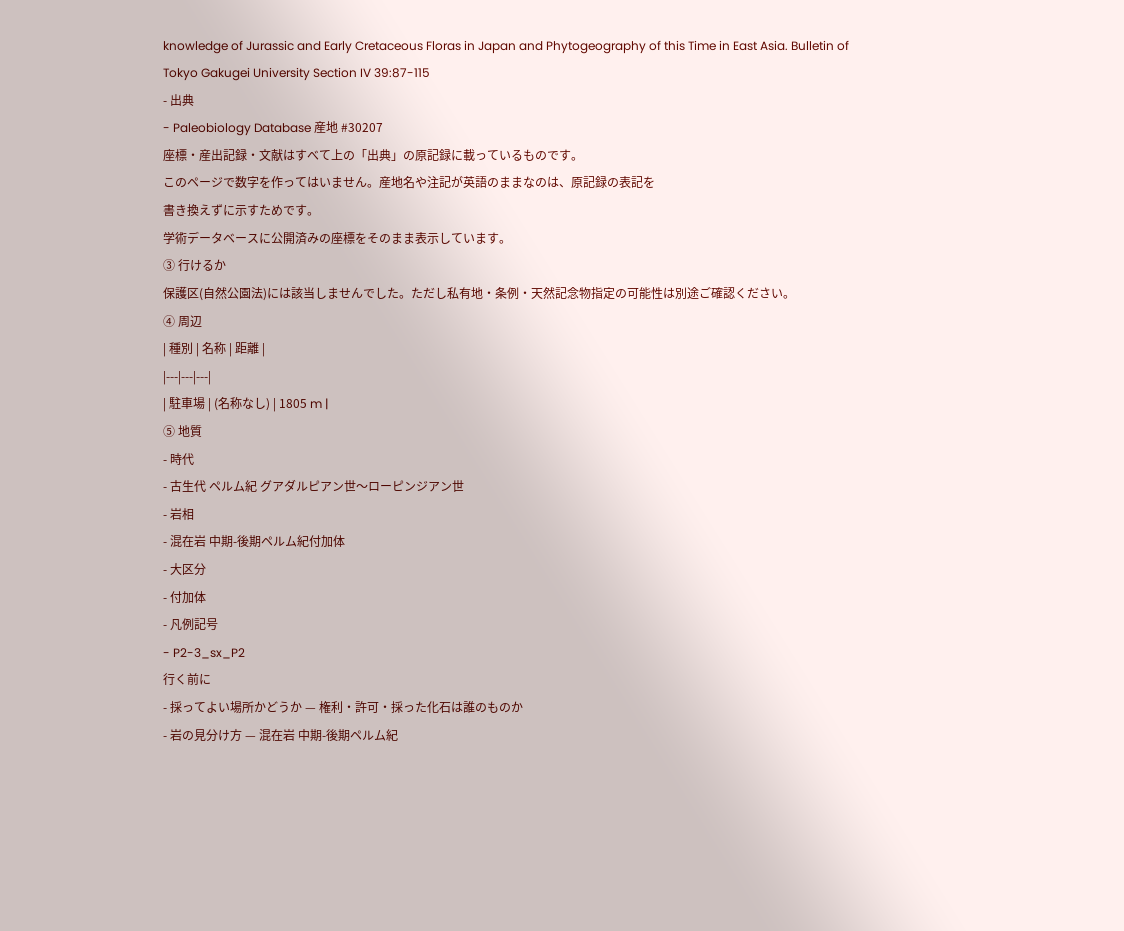knowledge of Jurassic and Early Cretaceous Floras in Japan and Phytogeography of this Time in East Asia. Bulletin of Tokyo Gakugei University Section IV 39:87-115
- 出典
- Paleobiology Database 産地 #30207
座標・産出記録・文献はすべて上の「出典」の原記録に載っているものです。
このページで数字を作ってはいません。産地名や注記が英語のままなのは、原記録の表記を
書き換えずに示すためです。
学術データベースに公開済みの座標をそのまま表示しています。
③ 行けるか
保護区(自然公園法)には該当しませんでした。ただし私有地・条例・天然記念物指定の可能性は別途ご確認ください。
④ 周辺
| 種別 | 名称 | 距離 |
|---|---|---|
| 駐車場 | (名称なし) | 1805 m |
⑤ 地質
- 時代
- 古生代 ペルム紀 グアダルピアン世〜ローピンジアン世
- 岩相
- 混在岩 中期-後期ペルム紀付加体
- 大区分
- 付加体
- 凡例記号
- P2-3_sx_P2
行く前に
- 採ってよい場所かどうか — 権利・許可・採った化石は誰のものか
- 岩の見分け方 — 混在岩 中期-後期ペルム紀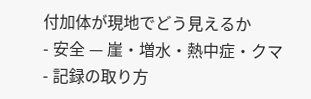付加体が現地でどう見えるか
- 安全 — 崖・増水・熱中症・クマ
- 記録の取り方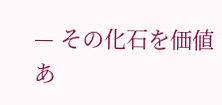— その化石を価値あ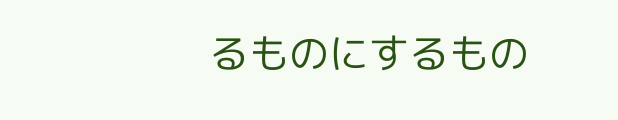るものにするもの